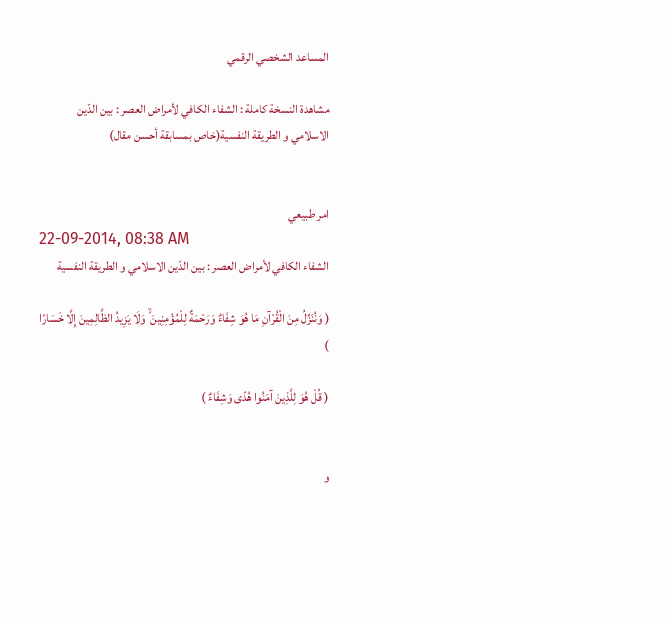المساعد الشخصي الرقمي

مشاهدة النسخة كاملة : الشفاء الكافي لأمراض العصر : بين الدّين الاسلامي و الطريقة النفسية(خاص بمسابقة أحسن مقال)


امر طبيعي
22-09-2014, 08:38 AM
الشفاء الكافي لأمراض العصر : بين الدّين الاسلامي و الطريقة النفسية

( وَنُنَزِّلُ مِنَ الْقُرْآنِ مَا هُوَ شِفَاءٌ وَرَحْمَةٌ لِلْمُؤْمِنِينَ ۙ وَلَا يَزِيدُ الظَّالِمِينَ إِلَّا خَسَارًا )

( قُلْ هُوَ لِلَّذِينَ آمَنُوا هُدًى وَشِفَاءٌ )


و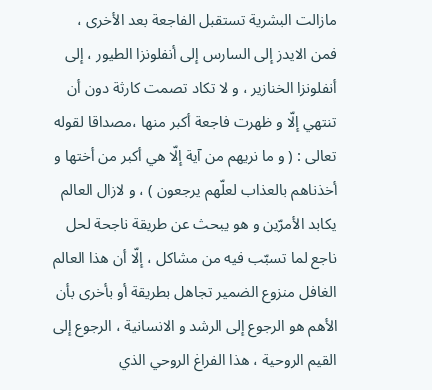مازالت البشرية تستقبل الفاجعة بعد الأخرى ، فمن الايدز إلى السارس إلى أنفلونزا الطيور ، إلى أنفلونزا الخنازير ، و لا تكاد تصمت كارثة دون أن تنتهي إلّا و ظهرت فاجعة أكبر منها ،مصداقا لقوله تعالى : ( و ما نريهم من آية إلّا هي أكبر من أختها و أخذناهم بالعذاب لعلّهم يرجعون ) ، و لازال العالم يكابد الأمرّين و هو يبحث عن طريقة ناجحة لحل ناجع لما تسبّب فيه من مشاكل ، إلّا أن هذا العالم الغافل منزوع الضمير تجاهل بطريقة أو بأخرى بأن الأهم هو الرجوع إلى الرشد و الانسانية ، الرجوع إلى القيم الروحية ، هذا الفراغ الروحي الذي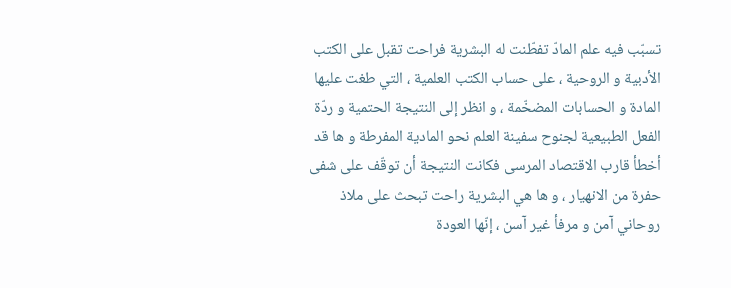تسبّب فيه علم المادّ تفطّنت له البشرية فراحت تقبل على الكتب الأدبية و الروحية ، على حساب الكتب العلمية ، التي طغت عليها المادة و الحسابات المضخّمة ، و انظر إلى النتيجة الحتمية و ردّة الفعل الطبيعية لجنوح سفينة العلم نحو المادية المفرطة و ها قد أخطأ قارب الاقتصاد المرسى فكانت النتيجة أن توقّف على شفى حفرة من الانهيار ، و ها هي البشرية راحت تبحث على ملاذ روحاني آمن و مرفأ غير آسن ، إنّها العودة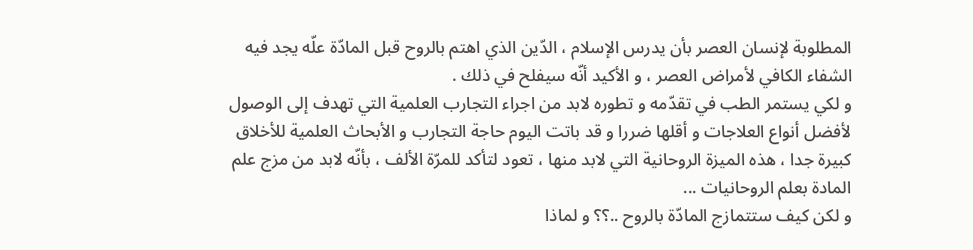المطلوبة لإنسان العصر بأن يدرس الإسلام ، الدّين الذي اهتم بالروح قبل المادّة علّه يجد فيه الشفاء الكافي لأمراض العصر ، و الأكيد أنّه سيفلح في ذلك .
و لكي يستمر الطب في تقدّمه و تطوره لابد من اجراء التجارب العلمية التي تهدف إلى الوصول لأفضل أنواع العلاجات و أقلها ضررا و قد باتت اليوم حاجة التجارب و الأبحاث العلمية للأخلاق كبيرة جدا ، هذه الميزة الروحانية التي لابد منها ، تعود لتأكد للمرّة الألف ، بأنّه لابد من مزج علم المادة بعلم الروحانيات ...
و لكن كيف ستتمازج المادّة بالروح ..؟؟ و لماذا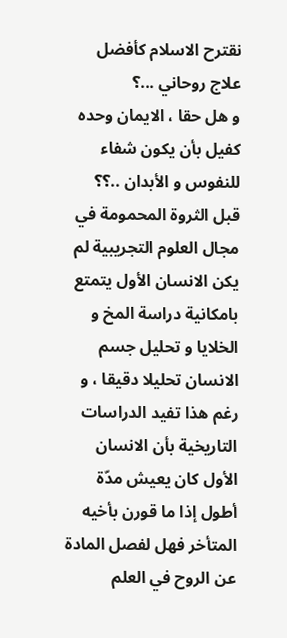نقترح الاسلام كأفضل علاج روحاني ...؟
و هل حقا ، الايمان وحده كفيل بأن يكون شفاء للنفوس و الأبدان ..؟؟
قبل الثروة المحمومة في مجال العلوم التجريبية لم يكن الانسان الأول يتمتع بامكانية دراسة المخ و الخلايا و تحليل جسم الانسان تحليلا دقيقا ، و رغم هذا تفيد الدراسات التاريخية بأن الانسان الأول كان يعيش مدّة أطول إذا ما قورن بأخيه المتأخر فهل لفصل المادة عن الروح في العلم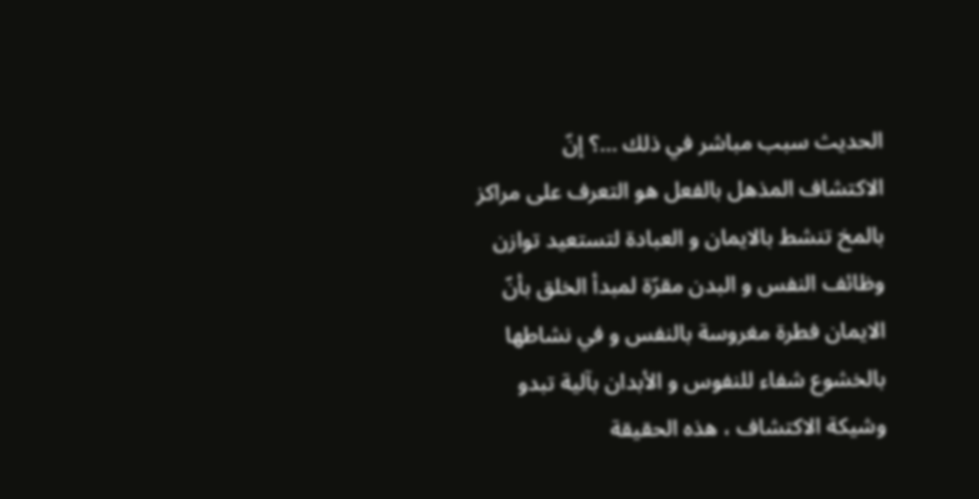الحديث سبب مباشر في ذلك ...؟ إنّ الاكتشاف المذهل بالفعل هو التعرف على مراكز بالمخ تنشط بالايمان و العبادة لتستعيد توازن وظائف النفس و البدن مقرّة لمبدأ الخلق بأنّ الايمان فطرة مغروسة بالنفس و في نشاطها بالخشوع شفاء للنفوس و الأبدان بآلية تبدو وشيكة الاكتشاف ، هذه الحقيقة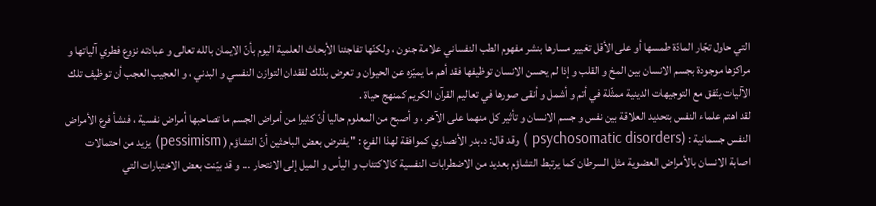التي حاول تجّار المادّة طمسها أو على الأقل تغيير مسارها بنشر مفهوم الطب النفساني علامة جنون ، ولكنّها تفاجئنا الأبحاث العلمية اليوم بأنّ الايمان بالله تعالى و عبادته نزوع فطري آلياتها و مراكزها موجودة بجسم الانسان بين المخ و القلب و إذا لم يحسن الانسان توظيفها فقد أهم ما يميّزه عن الحيوان و تعرض بذلك لفقدان التوازن النفسي و البدني ، و العجيب العجب أن توظيف تلك الآليات يتّفق مع التوجيهات الدينية ممثّلة في أتم و أشمل و أنقى صورها في تعاليم القرآن الكريم كمنهج حياة .
لقد اهتم علماء النفس بتحديد العلاقة بين نفس و جسم الانسان و تأثير كل منهما على الآخر ، و أصبح من المعلوم حاليا أنّ كثيرا من أمراض الجسم ما تصاحبها أمراض نفسية ، فنشأ فرع الأمراض النفس جسمانية : (psychosomatic disorders ) وقد قال: د.بدر الأنصاري كموافقة لهذا الفرع : " يفترض بعض الباحثين أنّ التشاؤم ( pessimism) يزيد من احتمالات اصابة الانسان بالأمراض العضوية مثل السرطان كما يرتبط التشاؤم بعديد من الاضطرابات النفسية كالاكتئاب و اليأس و الميل إلى الانتحار ... و قد بيّنت بعض الاختبارات التي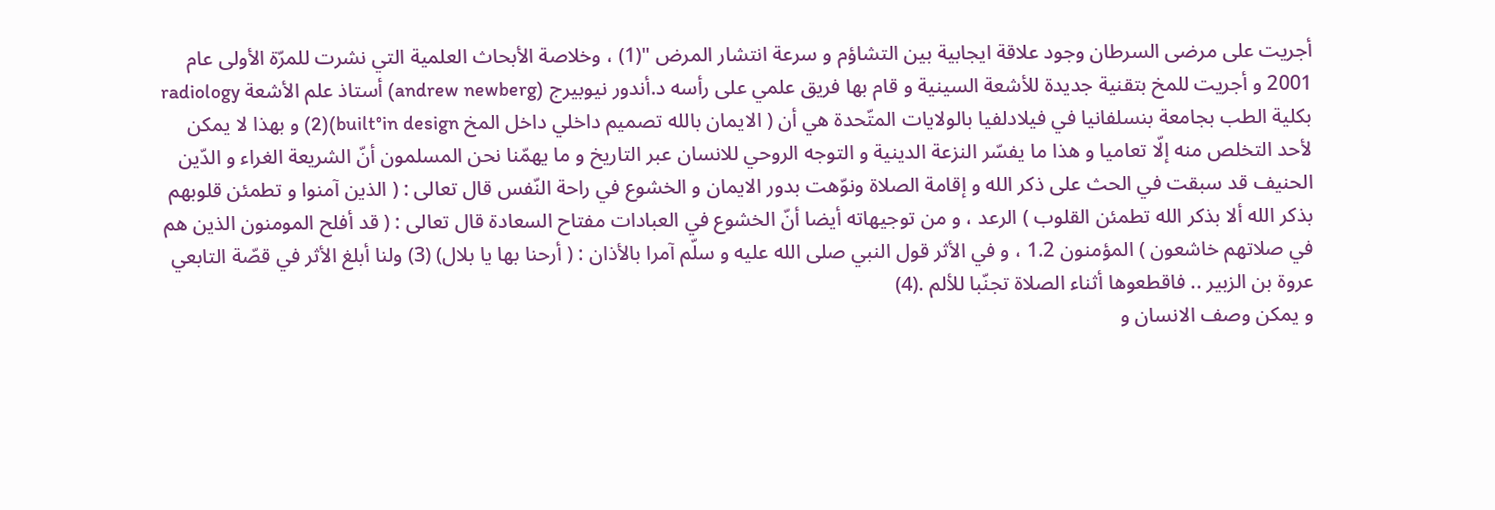أجريت على مرضى السرطان وجود علاقة ايجابية بين التشاؤم و سرعة انتشار المرض "(1) ، وخلاصة الأبحاث العلمية التي نشرت للمرّة الأولى عام 2001 و أجريت للمخ بتقنية جديدة للأشعة السينية و قام بها فريق علمي على رأسه د.أندور نيوبيرج (andrew newberg) أستاذ علم الأشعة radiology بكلية الطب بجامعة بنسلفانيا في فيلادلفيا بالولايات المتّحدة هي أن ( الايمان بالله تصميم داخلي داخل المخ built°in design)(2) و بهذا لا يمكن لأحد التخلص منه إلّا تعاميا و هذا ما يفسّر النزعة الدينية و التوجه الروحي للانسان عبر التاريخ و ما يهمّنا نحن المسلمون أنّ الشريعة الغراء و الدّين الحنيف قد سبقت في الحث على ذكر الله و إقامة الصلاة ونوّهت بدور الايمان و الخشوع في راحة النّفس قال تعالى : ( الذين آمنوا و تطمئن قلوبهم بذكر الله ألا بذكر الله تطمئن القلوب ) الرعد ، و من توجيهاته أيضا أنّ الخشوع في العبادات مفتاح السعادة قال تعالى : ( قد أفلح المومنون الذين هم في صلاتهم خاشعون ) المؤمنون 1.2 ، و في الأثر قول النبي صلى الله عليه و سلّم آمرا بالأذان : ( أرحنا بها يا بلال) (3) ولنا أبلغ الأثر في قصّة التابعي عروة بن الزبير .. فاقطعوها أثناء الصلاة تجنّبا للألم .(4)
و يمكن وصف الانسان و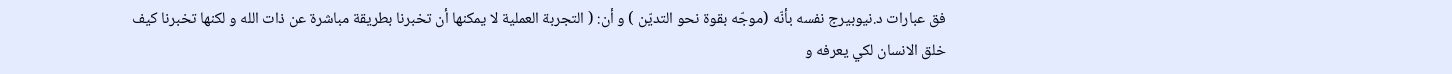فق عبارات د.نيوبيرج نفسه بأنّه (موجّه بقوة نحو التديّن ) و أن: ( التجربة العملية لا يمكنها أن تخبرنا بطريقة مباشرة عن ذات الله و لكنها تخبرنا كيف خلق الانسان لكي يعرفه و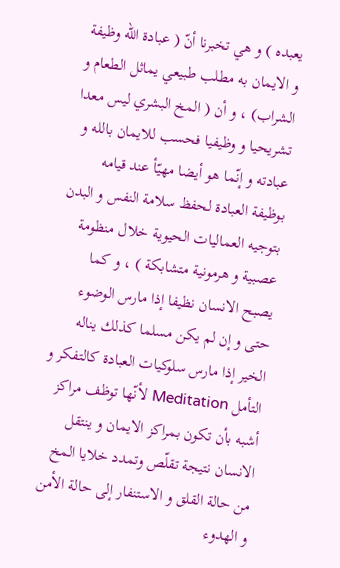يعبده ) و هي تخبرنا أنّ ( عبادة الله وظيفة و الايمان به مطلب طبيعي يماثل الطعام و الشراب) ، و أن ( المخ البشري ليس معدا تشريحيا و وظيفيا فحسب للايمان بالله و عبادته و إنّما هو أيضا مهيّأ عند قيامه بوظيفة العبادة لحفظ سلامة النفس و البدن بتوجيه العماليات الحيوية خلال منظومة عصبية و هرمونية متشابكة ) ، و كما يصبح الانسان نظيفا إذا مارس الوضوء حتى و إن لم يكن مسلما كذلك يناله الخير إذا مارس سلوكيات العبادة كالتفكر و التأمل Meditation لأنّها توظف مراكز أشبه بأن تكون بمراكز الايمان و ينتقل الانسان نتيجة تقلّص وتمدد خلايا المخ من حالة القلق و الاستنفار إلى حالة الأمن و الهدوء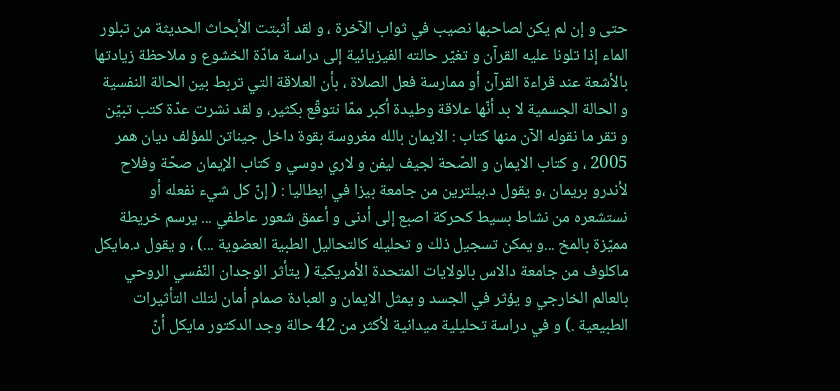حتى و إن لم يكن لصاحبها نصيب في ثواب الآخرة ، و لقد أثبتت الأبحاث الحديثة من تبلور الماء إذا تلونا عليه القرآن و تغيّر حالته الفيزيائية إلى دراسة مادّة الخشوع و ملاحظة زيادتها بالأشعة عند قراءة القرآن أو ممارسة فعل الصلاة ، بأن العلاقة التي تربط بين الحالة النفسية و الحالة الجسمية لا بد أنّها علاقة وطيدة أكبر ممّا نتوقّع بكثير، و لقد نشرت عدّة كتب تبيّن و تقر ما نقوله الآن منها كتاب : الايمان بالله مغروسة بقوة داخل جيناتن للمؤلف ديان همر 2005 ، و كتاب الايمان و الصّحة لجيف ليفن و لاري دوسي و كتاب الإيمان صحّة وفلاح لأندرو بريمان ،و يقول د.بيلترين من جامعة بيزا في ايطاليا : ( إنّ كل شيء نفعله أو نستشعره من نشاط بسيط كحركة اصبع إلى أدنى و أعمق شعور عاطفي ... يرسم خريطة مميّزة بالمخ ...و يمكن تسجيل ذلك و تحليله كالتحاليل الطبية العضوية ...) ، و يقول د.مايكل ماكلوف من جامعة دالاس بالولايات المتحدة الأمريكية ( يتأثر الوجدان النّفسي الروحي بالعالم الخارجي و يؤثر في الجسد و يمثل الايمان و العبادة صمام أمان لتلك التأثيرات الطبيعية .) و في دراسة تحليلية ميدانية لأكثر من 42 حالة وجد الدكتور مايكل أنّ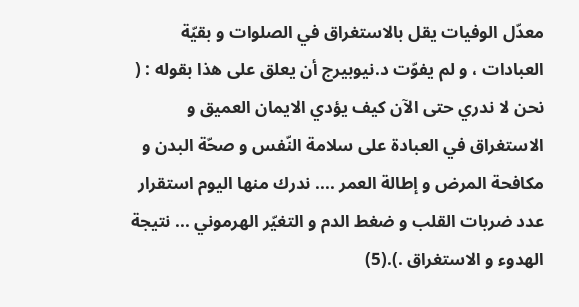معدّل الوفيات يقل بالاستغراق في الصلوات و بقيّة العبادات ، و لم يفوّت د.نيوبيرج أن يعلق على هذا بقوله : ( نحن لا ندري حتى الآن كيف يؤدي الايمان العميق و الاستغراق في العبادة على سلامة النّفس و صحّة البدن و مكافحة المرض و إطالة العمر .... ندرك منها اليوم استقرار عدد ضربات القلب و ضغط الدم و التغيّر الهرموني ... نتيجة الهدوء و الاستغراق .).(5)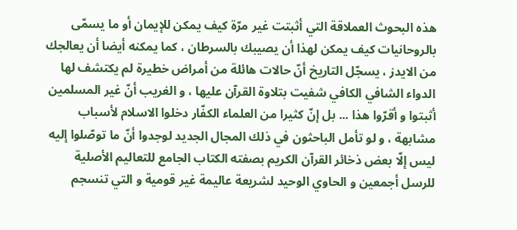هذه البحوث العملاقة التي أثبتت غير مرّة كيف يمكن للإيمان أو ما يسمّى بالروحانيات كيف يمكن لهذا أن يصيبك بالسرطان ، كما يمكنه أيضا أن يعالجك من الايدز ، يسجّل التاريخ أنّ حالات هائلة من أمراض خطيرة لم يكتشف لها الدواء الشافي الكافي شفيت بتلاوة القرآن عليها ، و الغريب أنّ غير المسلمين أثبتوا و أقرّوا هذا ... بل إنّ كثيرا من العلماء الكفّار دخلوا الاسلام لأسباب مشابهة ، و لو تأمل الباحثون في ذلك المجال الجديد لوجدوا أنّ ما توصّلوا إليه ليس إلّا بعض ذخائر القرآن الكريم بصفته الكتاب الجامع للتعاليم الأصلية للرسل أجمعين و الحاوي الوحيد لشريعة عاليمة غير قومية و التي تنسجم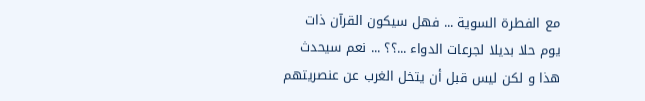مع الفطرة السوية ... فهل سيكون القرآن ذات يوم حلا بديلا لجرعات الدواء ...؟؟ ... نعم سيحدث هذا و لكن ليس قبل أن يتخل الغرب عن عنصريتهم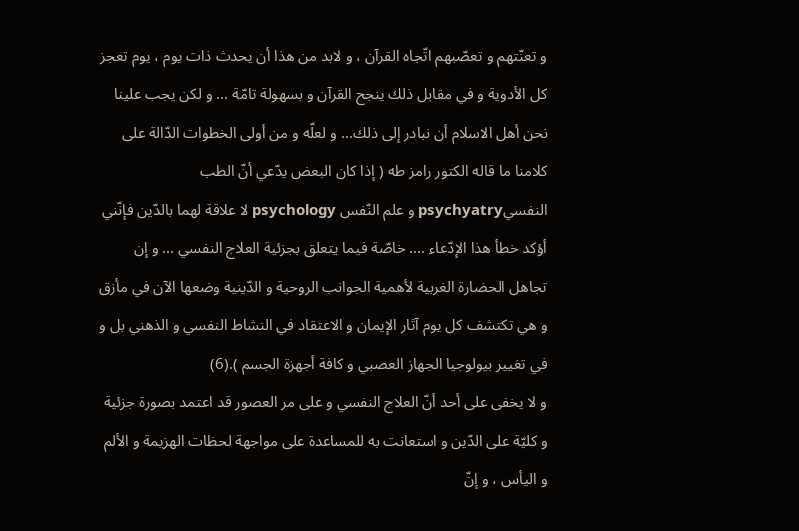و تعنّتهم و تعصّبهم اتّجاه القرآن ، و لابد من هذا أن يحدث ذات يوم ، يوم تعجز كل الأدوية و في مقابل ذلك ينجح القرآن و بسهولة تامّة ... و لكن يجب علينا نحن أهل الاسلام أن نبادر إلى ذلك... و لعلّه و من أولى الخطوات الدّالة على كلامنا ما قاله الكتور رامز طه ( إذا كان البعض يدّعي أنّ الطب النفسيpsychyatry و علم النّفس psychology لا علاقة لهما بالدّين فإنّني أؤكد خطأ هذا الإدّعاء .... خاصّة فيما يتعلق بجزئية العلاج النفسي ... و إن تجاهل الحضارة الغربية لأهمية الجوانب الروحية و الدّينية وضعها الآن في مأزق و هي تكتشف كل يوم آثار الإيمان و الاعتقاد في النشاط النفسي و الذهني بل و في تغيير بيولوجيا الجهاز العصبي و كافة أجهزة الجسم ).(6)
و لا يخفى على أحد أنّ العلاج النفسي و على مر العصور قد اعتمد بصورة جزئية و كليّة على الدّين و استعانت به للمساعدة على مواجهة لحظات الهزيمة و الألم و اليأس ، و إنّ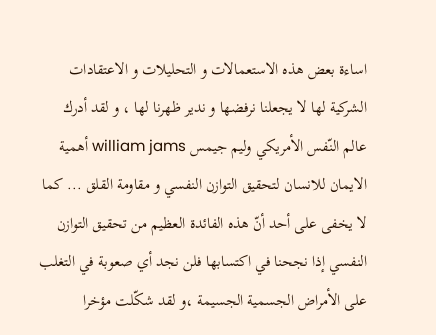اساءة بعض هذه الاستعمالات و التحليلات و الاعتقادات الشركية لها لا يجعلنا نرفضها و ندير ظهرنا لها ، و لقد أدرك عالم النّفس الأمريكي وليم جيمس william jams أهمية الايمان للانسان لتحقيق التوازن النفسي و مقاومة القلق ... كما لا يخفى على أحد أنّ هذه الفائدة العظيم من تحقيق التوازن النفسي إذا نجحنا في اكتسابها فلن نجد أي صعوبة في التغلب على الأمراض الجسمية الجسيمة ،و لقد شكّلت مؤخرا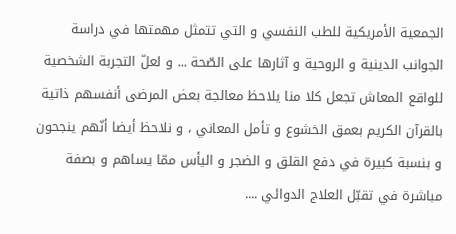الجمعية الأمريكية للطب النفسي و التي تتمثل مهمتها في دراسة الجوانب الدينية و الروحية و آثارها على الصّحة ... و لعلّ التجربة الشخصية للواقع المعاش تجعل كلا منا يلاحظ معالجة بعض المرضى أنفسهم ذاتية بالقرآن الكريم بعمق الخشوع و تأمل المعاني ، و نلاحظ أيضا أنّهم ينجحون و بنسبة كبيرة في دفع القلق و الضجر و اليأس ممّا يساهم و بصفة مباشرة في تقبّل العلاج الدوائي ....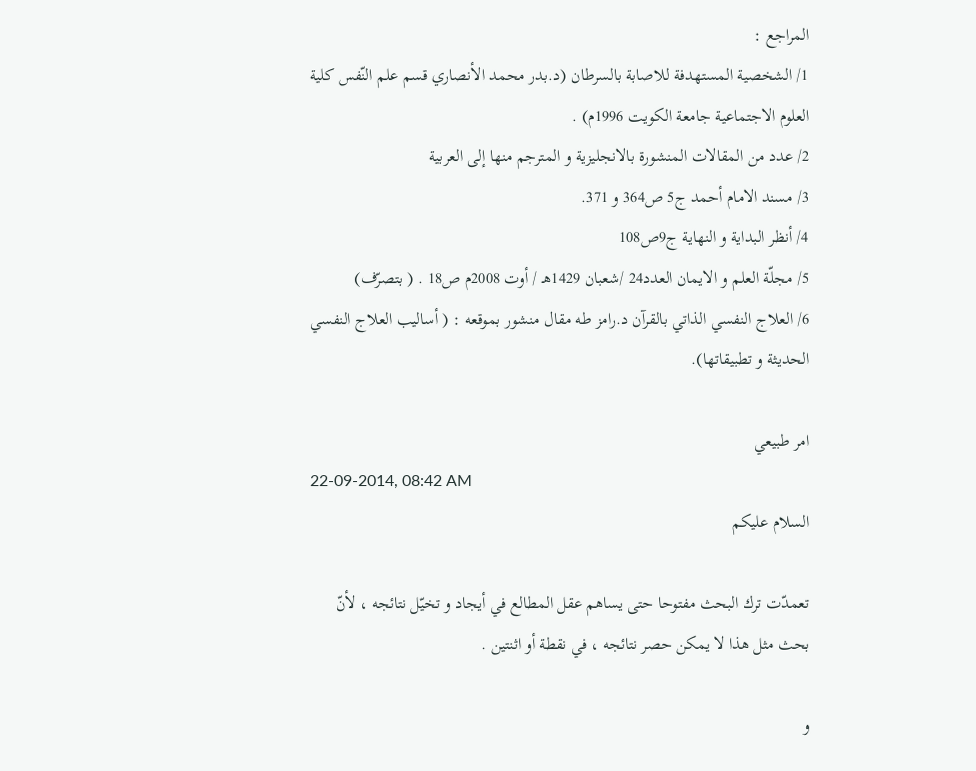المراجع :
1/ الشخصية المستهدفة للاصابة بالسرطان (د.بدر محمد الأنصاري قسم علم النّفس كلية العلوم الاجتماعية جامعة الكويت 1996م) .
2/ عدد من المقالات المنشورة بالانجليزية و المترجم منها إلى العربية
3/ مسند الامام أحمد ج5 ص364 و 371.
4/ أنظر البداية و النهاية ج9ص108
5/ مجلّة العلم و الايمان العدد24 /شعبان 1429هـ / أوت 2008م ص18 . ( بتصرّف)
6/ العلاج النفسي الذاتي بالقرآن د.رامز طه مقال منشور بموقعه : ( أساليب العلاج النفسي الحديثة و تطبيقاتها).

امر طبيعي
22-09-2014, 08:42 AM
السلام عليكم

تعمدّت ترك البحث مفتوحا حتى يساهم عقل المطالع في أيجاد و تخيّل نتائجه ، لأنّ بحث مثل هذا لا يمكن حصر نتائجه ، في نقطة أو اثنتين .

و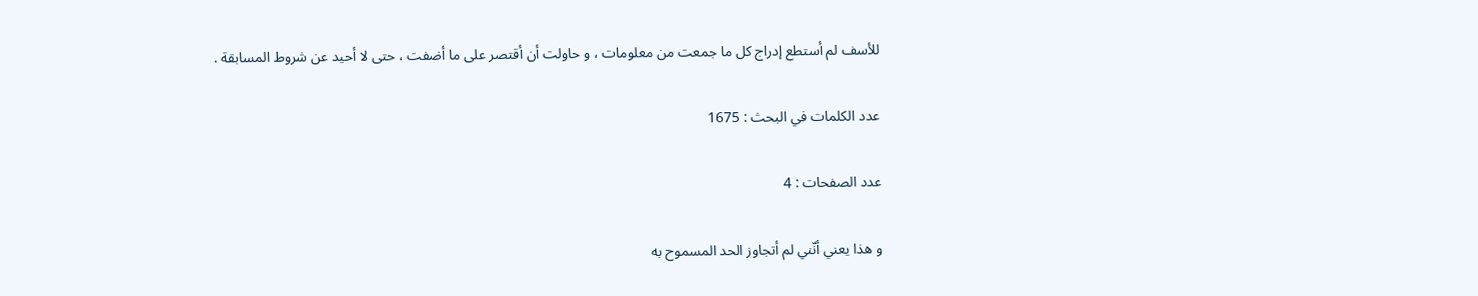للأسف لم أستطع إدراج كل ما جمعت من معلومات ، و حاولت أن أقتصر على ما أضفت ، حتى لا أحيد عن شروط المسابقة .

عدد الكلمات في البحث : 1675

عدد الصفحات : 4

و هذا يعني أنّني لم أتجاوز الحد المسموح به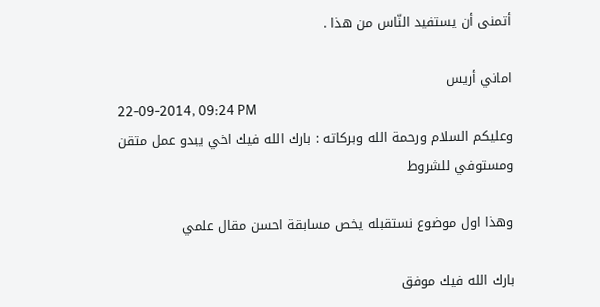أتمنى أن يستفيد النّاس من هذا .

اماني أريس
22-09-2014, 09:24 PM
وعليكم السلام ورحمة الله وبركاته : بارك الله فيك اخي يبدو عمل متقن ومستوفي للشروط

وهذا اول موضوع نستقبله يخص مسابقة احسن مقال علمي

بارك الله فيك موفق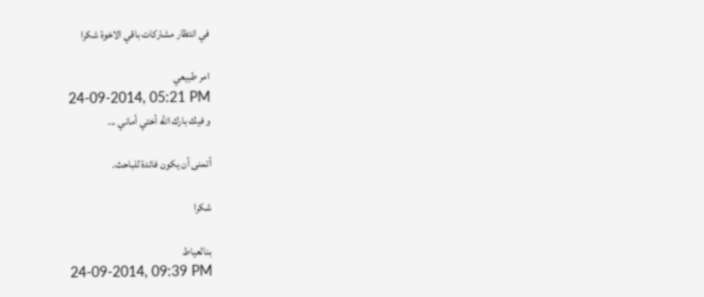في انتظار مشاركات باقي الاخوة شكرا

امر طبيعي
24-09-2014, 05:21 PM
و فيك بارك الله أختي أماني ...

أتمنى أن يكون فائدة للباحث.

شكرا

بنالعياط
24-09-2014, 09:39 PM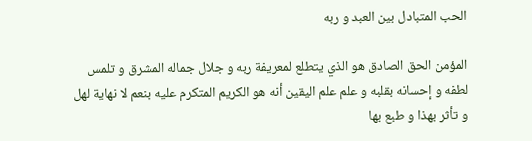الحب المتبادل بين العبد و ربه

المؤمن الحق الصادق هو الذي يتطلع لمعريفة ربه و جلال جماله المشرق و تلمس لطفه و إحسانه بقلبه و علم علم اليقين أنه هو الكريم المتكرم عليه بنعم لا نهاية لهل و تأثر بهذا و طبع بها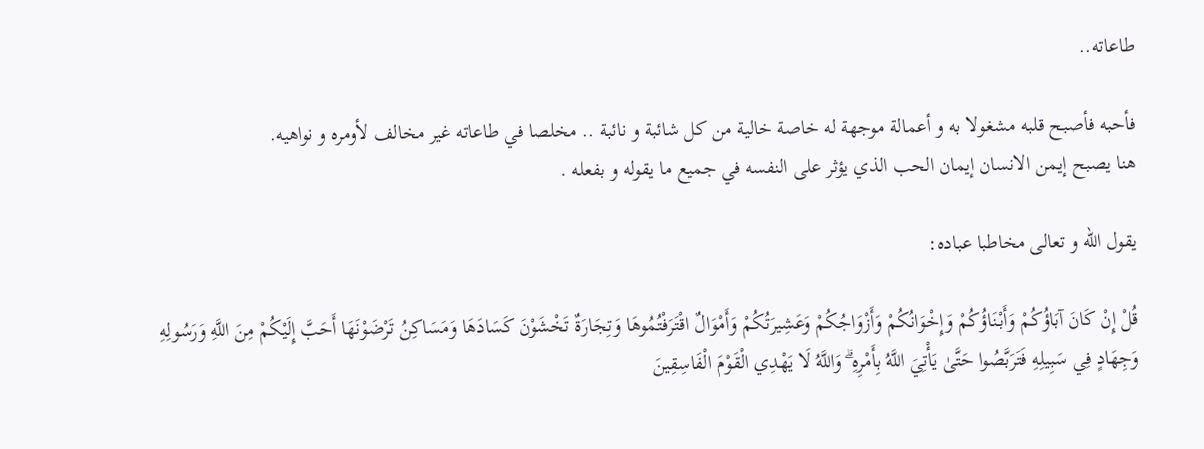طاعاته..

فأحبه فأصبح قلبه مشغولا به و أعمالة موجهة له خاصة خالية من كل شائبة و نائبة .. مخلصا في طاعاته غير مخالف لأومره و نواهيه.
هنا يصبح إيمن الانسان إيمان الحب الذي يؤثر على النفسه في جميع ما يقوله و بفعله .

يقول الله و تعالى مخاطبا عباده:

قُلْ إِنْ كَانَ آبَاؤُكُمْ وَأَبْنَاؤُكُمْ وَإِخْوَانُكُمْ وَأَزْوَاجُكُمْ وَعَشِيرَتُكُمْ وَأَمْوَالٌ اقْتَرَفْتُمُوهَا وَتِجَارَةٌ تَخْشَوْنَ كَسَادَهَا وَمَسَاكِنُ تَرْضَوْنَهَا أَحَبَّ إِلَيْكُمْ مِنَ اللَّهِ وَرَسُولِهِ وَجِهَادٍ فِي سَبِيلِهِ فَتَرَبَّصُوا حَتَّىٰ يَأْتِيَ اللَّهُ بِأَمْرِهِ ۗ وَاللَّهُ لَا يَهْدِي الْقَوْمَ الْفَاسِقِينَ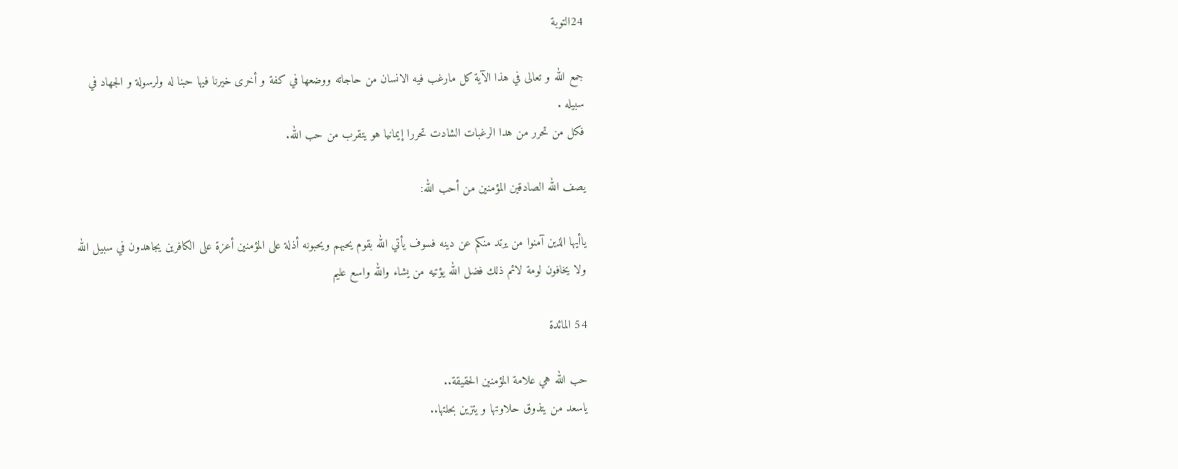24التوبة

جمع الله و تعالى في هذا الآية كل مارغب فيه الانسان من حاجاته ووضعها في كفة و أخرى خيرنا فيها حبنا له ولرسولة و الجهاد في سبيله .
فكل من تحرر من هدا الرغبات الشادت تحررا إيمانيا هو يتقرب من حب الله.

يصف الله الصادقين المؤمنين من أحب الله:

ياأيها الذين آمنوا من يرتد منكم عن دينه فسوف يأتي الله بقوم يحبهم ويحبونه أذلة على المؤمنين أعزة على الكافرين يجاهدون في سبيل الله ولا يخافون لومة لائم ذلك فضل الله يؤتيه من يشاء والله واسع عليم

54 المائدة

حب الله هي علامة المؤمنين الحقيقة..
ياسعد من يتذوق حلاوتها و يتزين بحلتها..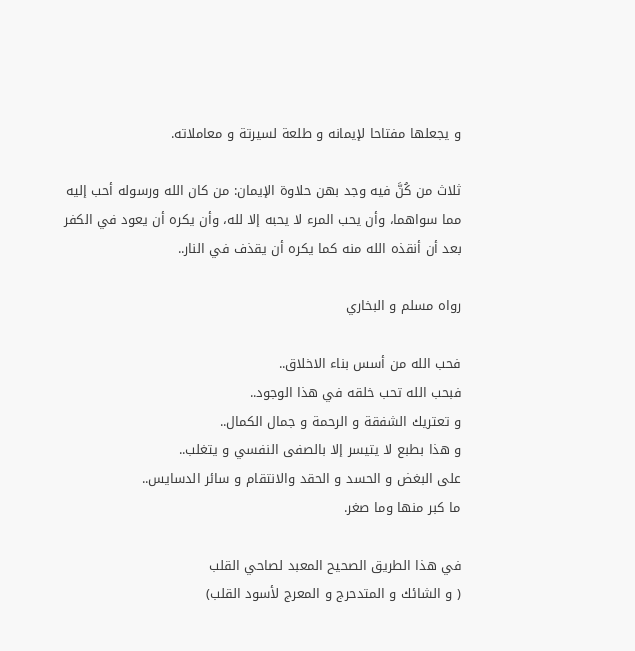و يجعلها مفتاحا لإيمانه و طلعة لسيرتة و معاملاته.

ثلاث من كُنَّ فيه وجد بهن حلاوة الإيمان: من كان الله ورسوله أحب إليه مما سواهما، وأن يحب المرء لا يحبه إلا لله، وأن يكره أن يعود في الكفر بعد أن أنقذه الله منه كما يكره أن يقذف في النار..

رواه مسلم و البخاري

فحب الله من أسس بناء الاخلاق..
فبحب الله تحب خلقه في هذا الوجود..
و تعتريك الشفقة و الرحمة و جمال الكمال..
و هذا بطبع لا يتيسر إلا بالصفى النفسي و يتغلب..
على البغض و الحسد و الحقد والانتقام و سائر الدسايس..
ما كبر منها وما صغر.

في هذا الطريق الصحيح المعبد لصاحي القلب
( و الشائك و المتدحرج و المعرج لأسود القلب)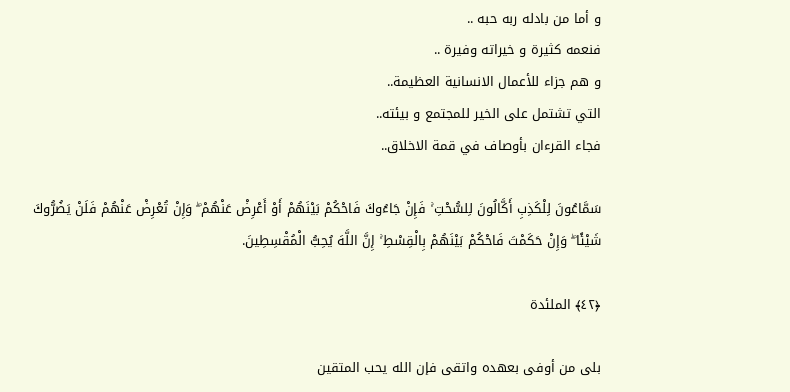و أما من بادله ربه حبه ..
فنعمه كثيرة و خيراته وفيرة ..
و هم جزاء للأعمال الانسانية العظيمة..
التي تشتمل على الخير للمجتمع و بيئته..
فجاء القرءان بأوصاف في قمة الاخلاق..

سَمَّاعُونَ لِلْكَذِبِ أَكَّالُونَ لِلسُّحْتِ ۚ فَإِنْ جَاءُوكَ فَاحْكُمْ بَيْنَهُمْ أَوْ أَعْرِضْ عَنْهُمْ ۖ وَإِنْ تُعْرِضْ عَنْهُمْ فَلَنْ يَضُرُّوكَ شَيْئًا ۖ وَإِنْ حَكَمْتَ فَاحْكُمْ بَيْنَهُمْ بِالْقِسْطِ ۚ إِنَّ اللَّهَ يُحِبُّ الْمُقْسِطِينَ.

﴿٤٢﴾ الملئدة

بلى من أوفى بعهده واتقى فإن الله يحب المتقين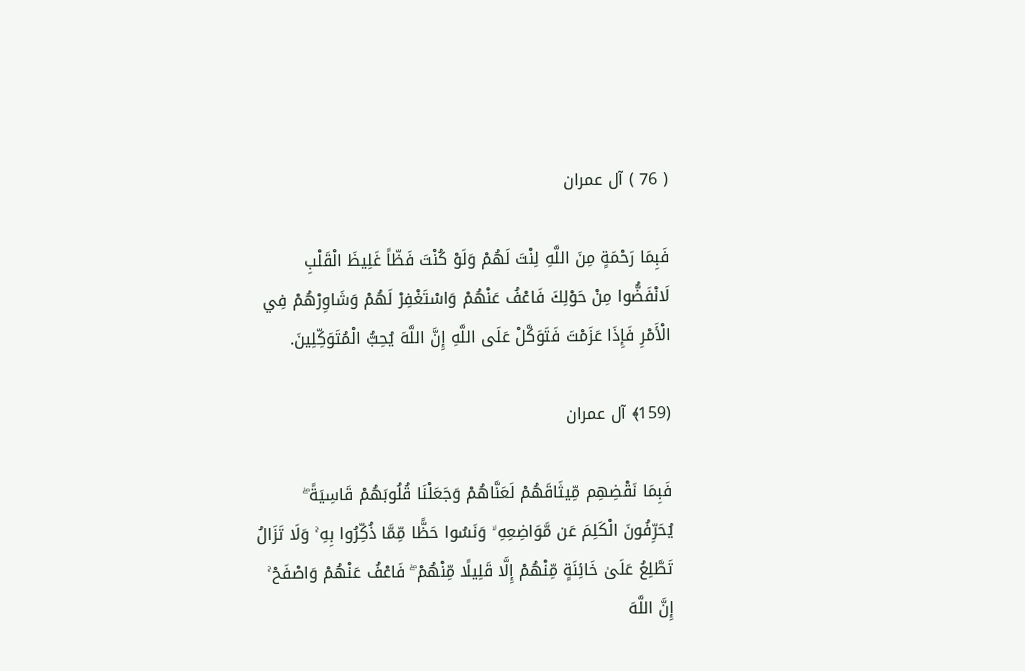( 76 ) آل عمران

فَبِمَا رَحْمَةٍ مِنَ اللَّهِ لِنْتَ لَهُمْ وَلَوْ كُنْتَ فَظّاً غَلِيظَ الْقَلْبِ لَانْفَضُّوا مِنْ حَوْلِكَ فَاعْفُ عَنْهُمْ وَاسْتَغْفِرْ لَهُمْ وَشَاوِرْهُمْ فِي الْأَمْرِ فَإِذَا عَزَمْتَ فَتَوَكَّلْ عَلَى اللَّهِ إِنَّ اللَّهَ يُحِبُّ الْمُتَوَكِّلِينَ.

(159﴾ آل عمران

فَبِمَا نَقْضِهِم مِّيثَاقَهُمْ لَعَنَّاهُمْ وَجَعَلْنَا قُلُوبَهُمْ قَاسِيَةً ۖ يُحَرِّفُونَ الْكَلِمَ عَن مَّوَاضِعِهِ ۙ وَنَسُوا حَظًّا مِّمَّا ذُكِّرُوا بِهِ ۚ وَلَا تَزَالُ تَطَّلِعُ عَلَىٰ خَائِنَةٍ مِّنْهُمْ إِلَّا قَلِيلًا مِّنْهُمْ ۖ فَاعْفُ عَنْهُمْ وَاصْفَحْ ۚ إِنَّ اللَّهَ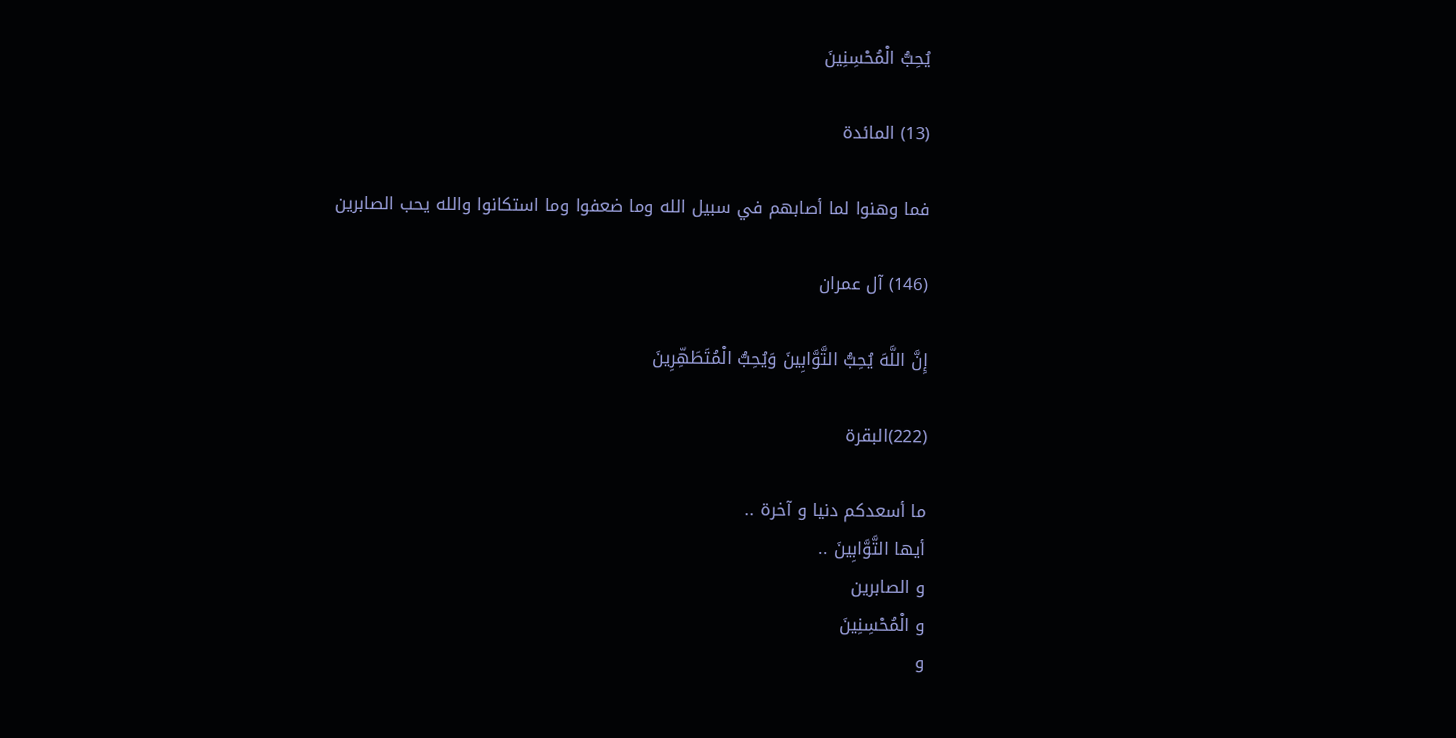يُحِبُّ الْمُحْسِنِينَ

(13) المائدة

فما وهنوا لما أصابهم في سبيل الله وما ضعفوا وما استكانوا والله يحب الصابرين

(146) آل عمران

إِنَّ اللَّهَ يُحِبُّ التَّوَّابِينَ وَيُحِبُّ الْمُتَطَهِّرِينَ

(222)البقرة

ما أسعدكم دنيا و آخرة ..
أيها التَّوَّابِينَ ..
و الصابرين
و الْمُحْسِنِينَ
و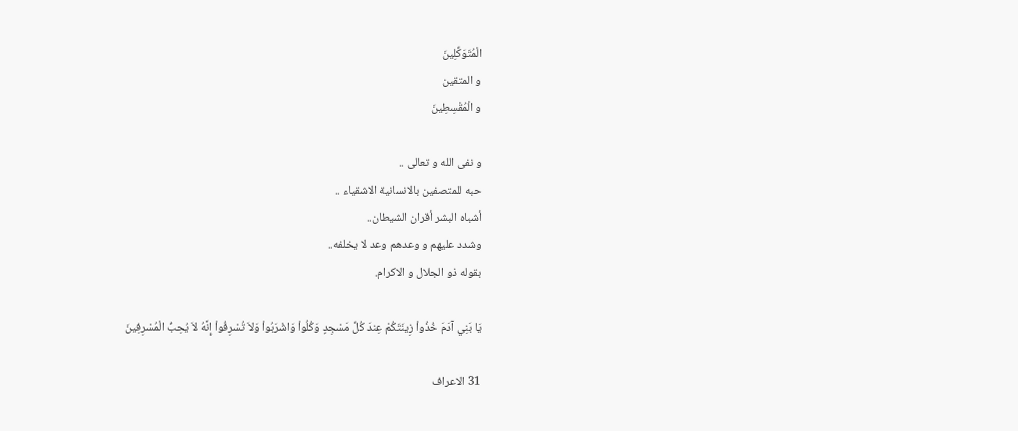الْمُتَوَكِّلِينَ
و المتقين
و الْمُقْسِطِينَ

و نفى الله و تعالى ..
حبه للمتصفين بالانسانية الاشقياء ..
أشباه البشر أقران الشيطان..
وشدد عليهم و وعدهم وعد لا يخلفه..
بقوله ذو الجلال و الاكرام.

يَا بَنِي آدَمَ خُذُواْ زِينَتَكُمْ عِندَ كُلِّ مَسْجِدٍ وَكُلُواْ وَاشْرَبُواْ وَلاَ تُسْرِفُواْ إِنَّهُ لاَ يُحِبُّ الْمُسْرِفِينَ

31 الاعراف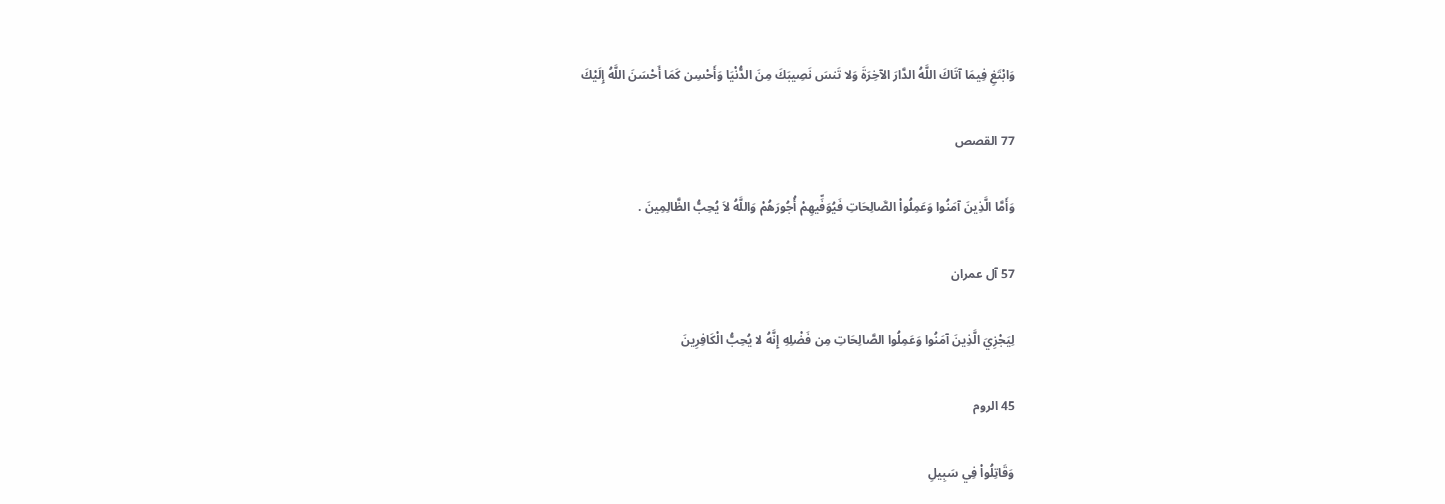وَابْتَغِ فِيمَا آتَاكَ اللَّهُ الدَّارَ الآخِرَةَ وَلا تَنسَ نَصِيبَكَ مِنَ الدُّنْيَا وَأَحْسِن كَمَا أَحْسَنَ اللَّهُ إِلَيْكَ

77 القصص

وَأَمَّا الَّذِينَ آمَنُوا وَعَمِلُواْ الصَّالِحَاتِ فَيُوَفِّيهِمْ أُجُورَهُمْ وَاللَّهُ لاَ يُحِبُّ الظَّالِمِينَ .

57 آل عمران

لِيَجْزِيَ الَّذِينَ آمَنُوا وَعَمِلُوا الصَّالِحَاتِ مِن فَضْلِهِ إِنَّهُ لا يُحِبُّ الْكَافِرِينَ

45 الروم

وَقَاتِلُواْ فِي سَبِيلِ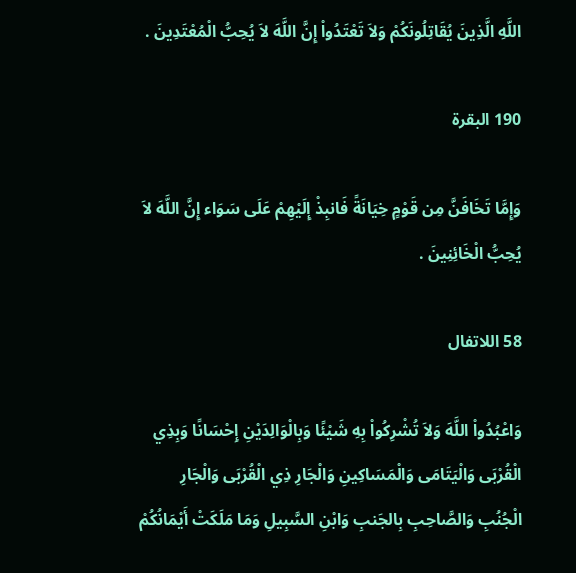اللَّهِ الَّذِينَ يُقَاتِلُونَكُمْ وَلاَ تَعْتَدُواْ إِنَّ اللَّهَ لاَ يُحِبُّ الْمُعْتَدِينَ .

190 البقرة

وَإِمَّا تَخَافَنَّ مِن قَوْمٍ خِيَانَةً فَانبِذْ إِلَيْهِمْ عَلَى سَوَاء إِنَّ اللَّهَ لاَ يُحِبُّ الْخَائِنِينَ .

58 اللاتفال

وَاعْبُدُواْ اللَّهَ وَلاَ تُشْرِكُواْ بِهِ شَيْئًا وَبِالْوَالِدَيْنِ إِحْسَانًا وَبِذِي الْقُرْبَى وَالْيَتَامَى وَالْمَسَاكِينِ وَالْجَارِ ذِي الْقُرْبَى وَالْجَارِ الْجُنُبِ وَالصَّاحِبِ بِالجَنبِ وَابْنِ السَّبِيلِ وَمَا مَلَكَتْ أَيْمَانُكُمْ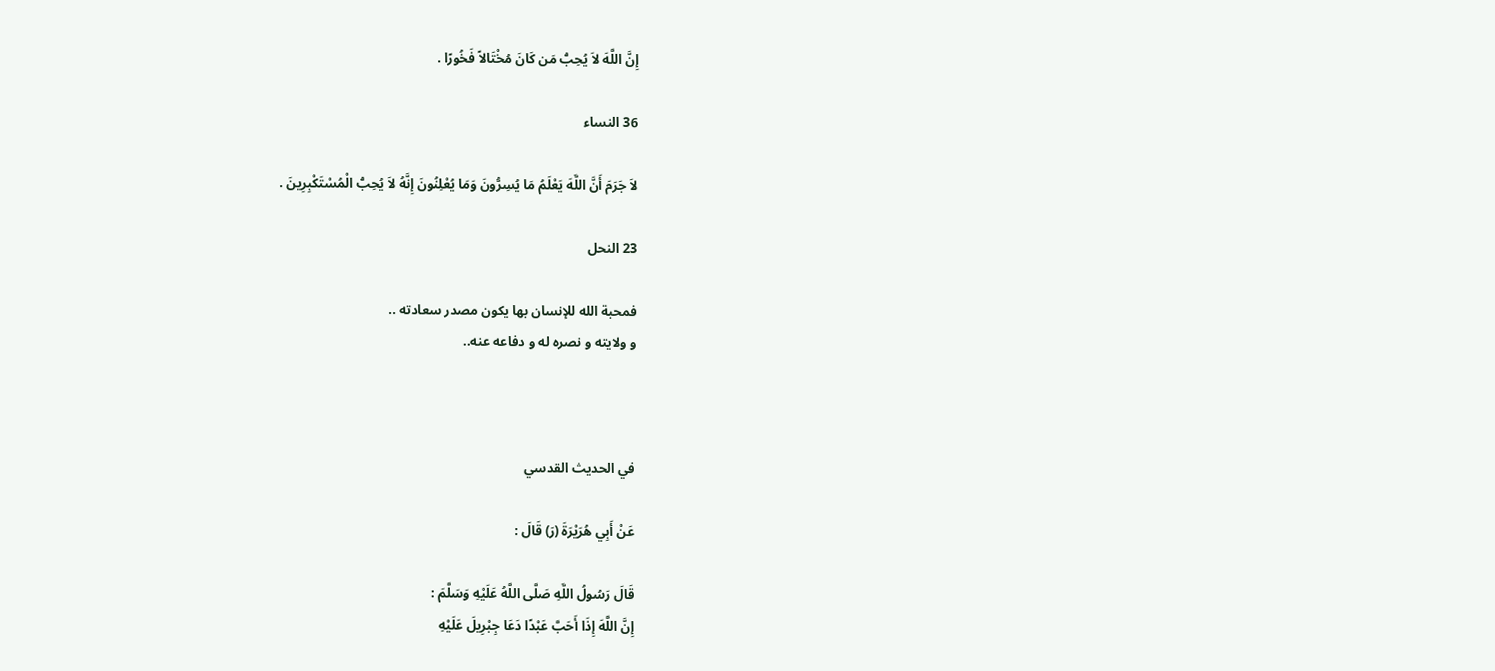إِنَّ اللَّهَ لاَ يُحِبُّ مَن كَانَ مُخْتَالاً فَخُورًا .

36 النساء

لاَ جَرَمَ أَنَّ اللَّهَ يَعْلَمُ مَا يُسِرُّونَ وَمَا يُعْلِنُونَ إِنَّهُ لاَ يُحِبُّ الْمُسْتَكْبِرِينَ .

23 النحل

فمحبة الله للإنسان بها يكون مصدر سعادته ..
و ولايته و نصره له و دفاعه عنه..



في الحديث القدسي

عَنْ أَبِي هُرَيْرَةَ (رَ) قَالَ :

قَالَ رَسُولُ اللَّهِ صَلَّى اللَّهُ عَلَيْهِ وَسَلَّمَ :
إِنَّ اللَّهَ إِذَا أَحَبَّ عَبْدًا دَعَا جِبْرِيلَ عَلَيْهِ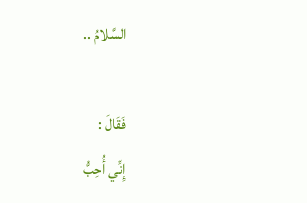السَّلامُ ..

فَقَالَ :
إِنِّي أُحِبُّ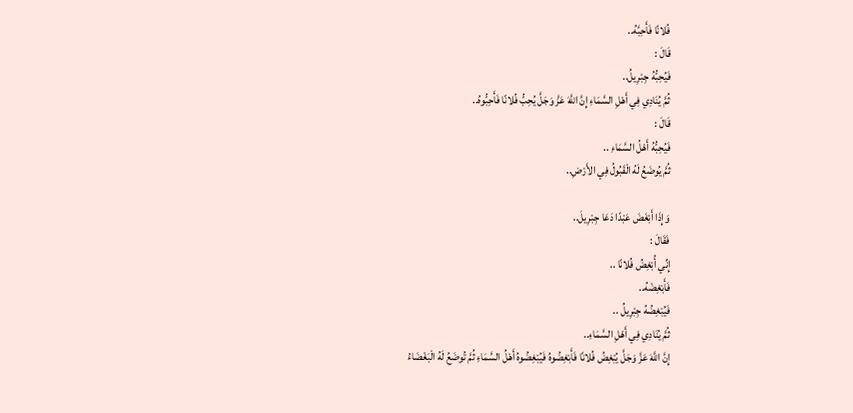فُلانًا فَأَحِبَّهُ..
قَالَ :
فَيُحِبُّهُ جِبْرِيلُ..
ثُمَّ يُنَادِي فِي أَهْلِ السَّمَاءِ إِنَّ اللَّهَ عَزَّ وَجَلَّ يُحِبُّ فُلانًا فَأَحِبُّوهُ..
قَالَ :
فَيُحِبُّهُ أَهْلُ السَّمَاءِ ..
ثُمَّ يُوضَعُ لَهُ الْقَبُولُ فِي الأَرْضِ..

وَإِذَا أَبْغَضَ عَبْدًا دَعَا جِبْرِيلَ..
فَقَالَ :
إِنِّي أُبْغِضُ فُلانًا ..
فَأَبْغِضْهُ..
فَيُبْغِضُهُ جِبْرِيلُ ..
ثُمَّ يُنَادِي فِي أَهْلِ السَّمَاءِ..
إِنَّ اللَّهَ عَزَّ وَجَلَّ يُبْغِضُ فُلانًا فَأَبْغِضُوهُ فَيُبْغِضُوهُ أَهْلُ السَّمَاءِ ثُمَّ تُوضَعُ لَهُ الْبَغْضَاءُ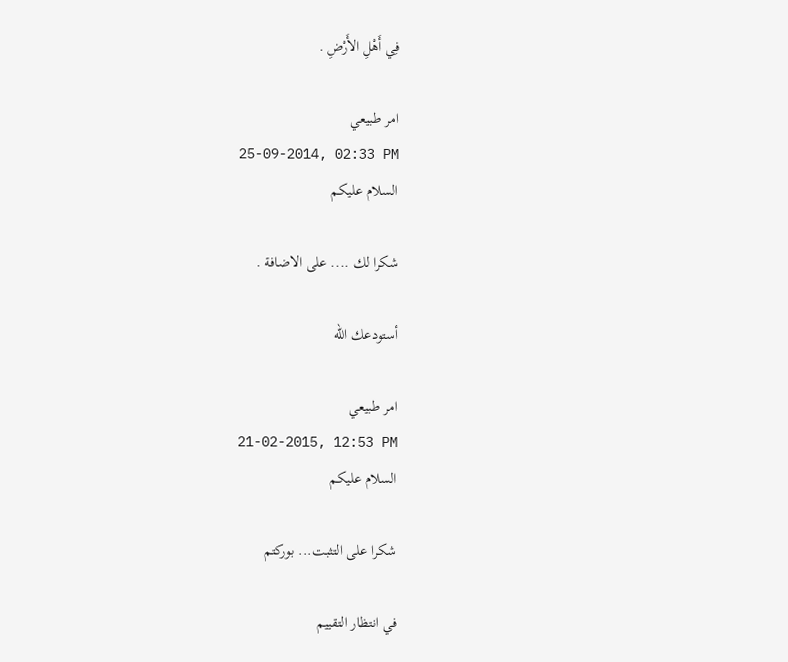فِي أَهْلِ الأَرْضِ .

امر طبيعي
25-09-2014, 02:33 PM
السلام عليكم

شكرا لك .... على الاضافة .

أستودعك الله

امر طبيعي
21-02-2015, 12:53 PM
السلام عليكم

شكرا على التثبت... بوركتم

في انتظار التقييم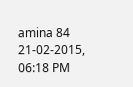amina 84
21-02-2015, 06:18 PM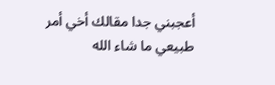أعجبني جدا مقالك أخي أمر طبيعي ما شاء الله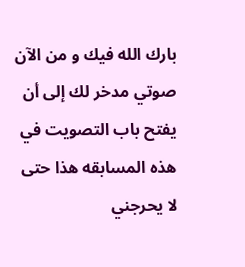بارك الله فيك و من الآن صوتي مدخر لك إلى أن يفتح باب التصويت في هذه المسابقه هذا حتى لا يحرجني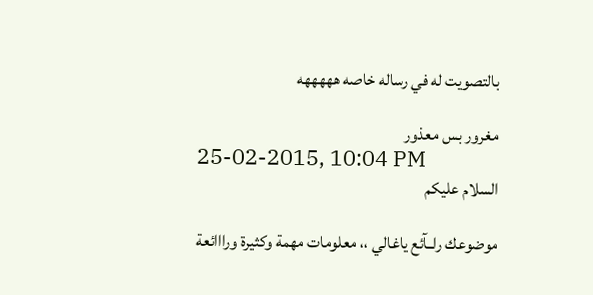بالتصويت له في رساله خاصه هههههه

مغرور بس معذور
25-02-2015, 10:04 PM
السلام عليكم

موضوعك راــآئع ياغالي ،، معلومات مهمة وكثيرة ورااائعة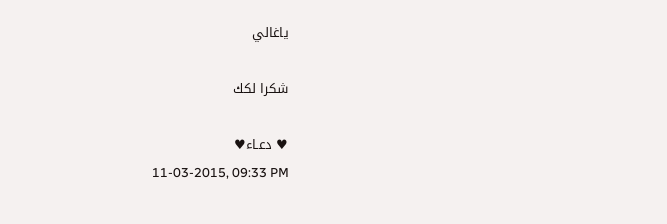ياغالي

شكرا لكك

♥ دعـاء♥
11-03-2015, 09:33 PM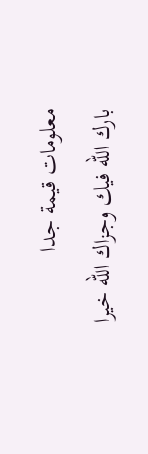معلومات قيمة جدا
بارك الله فيك وجزاك الله خيرا